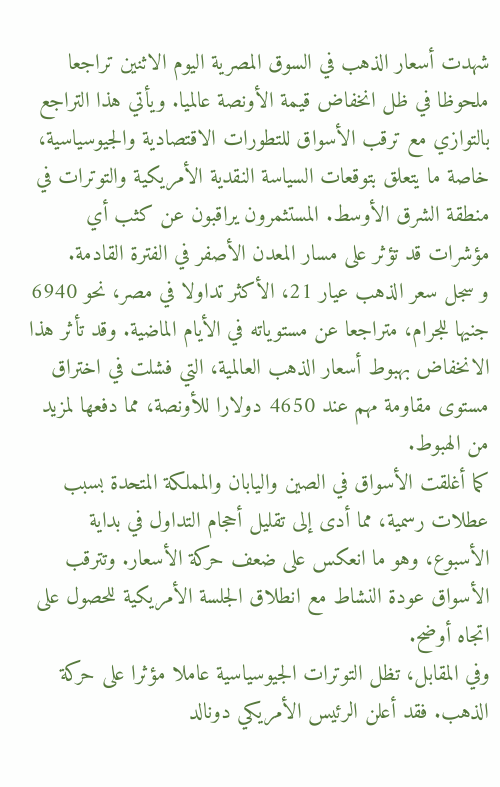شهدت أسعار الذهب في السوق المصرية اليوم الاثنين تراجعا ملحوظا في ظل انخفاض قيمة الأونصة عالميا. ويأتي هذا التراجع بالتوازي مع ترقب الأسواق للتطورات الاقتصادية والجيوسياسية، خاصة ما يتعلق بتوقعات السياسة النقدية الأمريكية والتوترات في منطقة الشرق الأوسط. المستثمرون يراقبون عن كثب أي مؤشرات قد تؤثر على مسار المعدن الأصفر في الفترة القادمة.
و سجل سعر الذهب عيار 21، الأكثر تداولا في مصر، نحو 6940 جنيها للجرام، متراجعا عن مستوياته في الأيام الماضية. وقد تأثر هذا الانخفاض بهبوط أسعار الذهب العالمية، التي فشلت في اختراق مستوى مقاومة مهم عند 4650 دولارا للأونصة، مما دفعها لمزيد من الهبوط.
كما أغلقت الأسواق في الصين واليابان والمملكة المتحدة بسبب عطلات رسمية، مما أدى إلى تقليل أحجام التداول في بداية الأسبوع، وهو ما انعكس على ضعف حركة الأسعار. وتترقب الأسواق عودة النشاط مع انطلاق الجلسة الأمريكية للحصول على اتجاه أوضح.
وفي المقابل، تظل التوترات الجيوسياسية عاملا مؤثرا على حركة الذهب. فقد أعلن الرئيس الأمريكي دونالد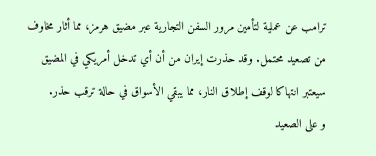ترامب عن عملية لتأمين مرور السفن التجارية عبر مضيق هرمز، مما أثار مخاوف من تصعيد محتمل. وقد حذرت إيران من أن أي تدخل أمريكي في المضيق سيعتبر انتهاكا لوقف إطلاق النار، مما يبقي الأسواق في حالة ترقب حذر.
و على الصعيد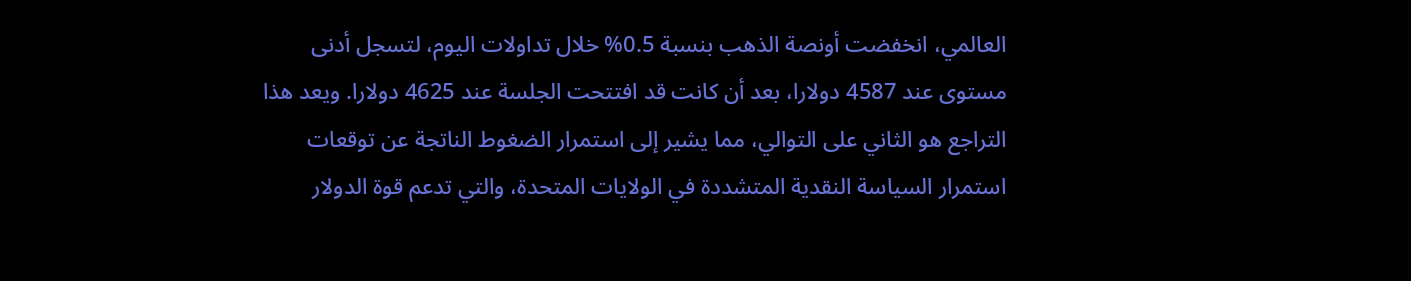العالمي، انخفضت أونصة الذهب بنسبة 0.5% خلال تداولات اليوم، لتسجل أدنى مستوى عند 4587 دولارا، بعد أن كانت قد افتتحت الجلسة عند 4625 دولارا. ويعد هذا التراجع هو الثاني على التوالي، مما يشير إلى استمرار الضغوط الناتجة عن توقعات استمرار السياسة النقدية المتشددة في الولايات المتحدة، والتي تدعم قوة الدولار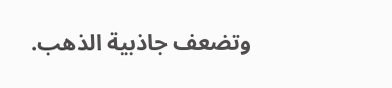وتضعف جاذبية الذهب.